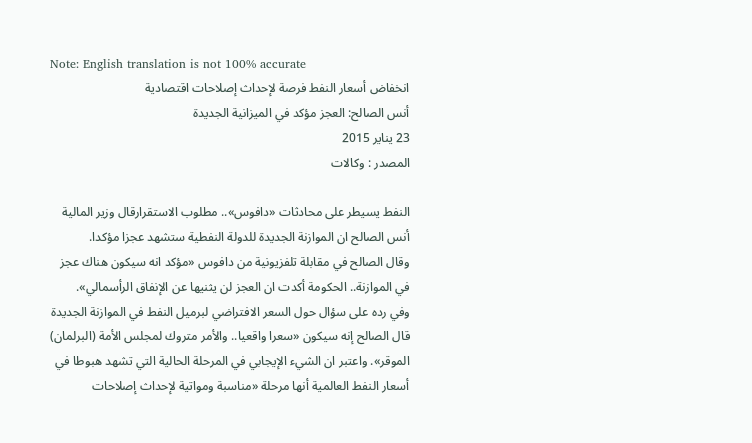Note: English translation is not 100% accurate
انخفاض أسعار النفط فرصة لإحداث إصلاحات اقتصادية
أنس الصالح: العجز مؤكد في الميزانية الجديدة
23 يناير 2015
المصدر : وكالات

النفط يسيطر على محادثات «دافوس».. مطلوب الاستقرارقال وزير المالية أنس الصالح ان الموازنة الجديدة للدولة النفطية ستشهد عجزا مؤكدا.
وقال الصالح في مقابلة تلفزيونية من دافوس «مؤكد انه سيكون هناك عجز في الموازنة.. الحكومة أكدت ان العجز لن يثنيها عن الإنفاق الرأسمالي».
وفي رده على سؤال حول السعر الافتراضي لبرميل النفط في الموازنة الجديدة قال الصالح إنه سيكون «سعرا واقعيا.. والأمر متروك لمجلس الأمة (البرلمان) الموقر». واعتبر ان الشيء الإيجابي في المرحلة الحالية التي تشهد هبوطا في أسعار النفط العالمية أنها مرحلة «مناسبة ومواتية لإحداث إصلاحات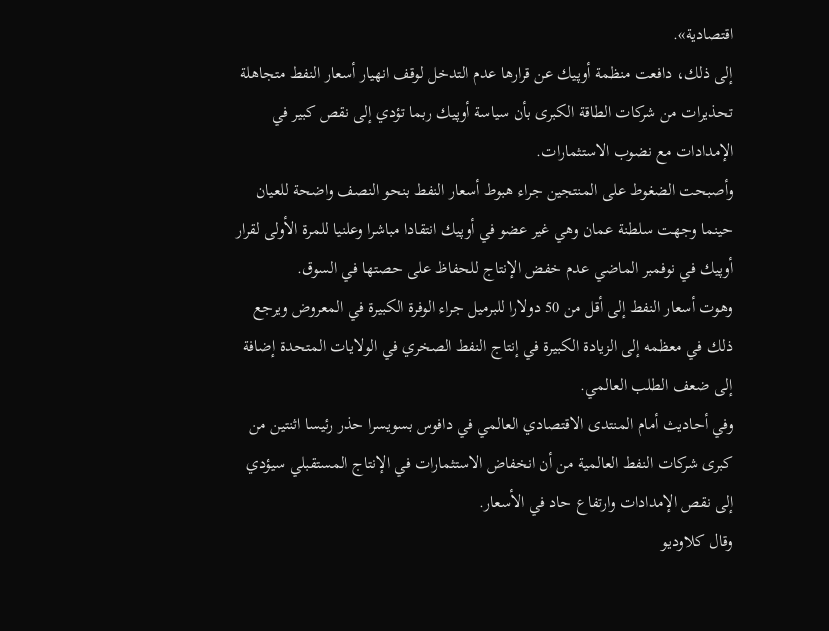اقتصادية».
إلى ذلك، دافعت منظمة أوپيك عن قرارها عدم التدخل لوقف انهيار أسعار النفط متجاهلة تحذيرات من شركات الطاقة الكبرى بأن سياسة أوپيك ربما تؤدي إلى نقص كبير في الإمدادات مع نضوب الاستثمارات.
وأصبحت الضغوط على المنتجين جراء هبوط أسعار النفط بنحو النصف واضحة للعيان حينما وجهت سلطنة عمان وهي غير عضو في أوپيك انتقادا مباشرا وعلنيا للمرة الأولى لقرار أوپيك في نوفمبر الماضي عدم خفض الإنتاج للحفاظ على حصتها في السوق.
وهوت أسعار النفط إلى أقل من 50 دولارا للبرميل جراء الوفرة الكبيرة في المعروض ويرجع ذلك في معظمه إلى الزيادة الكبيرة في إنتاج النفط الصخري في الولايات المتحدة إضافة إلى ضعف الطلب العالمي.
وفي أحاديث أمام المنتدى الاقتصادي العالمي في دافوس بسويسرا حذر رئيسا اثنتين من كبرى شركات النفط العالمية من أن انخفاض الاستثمارات في الإنتاج المستقبلي سيؤدي إلى نقص الإمدادات وارتفاع حاد في الأسعار.
وقال كلاوديو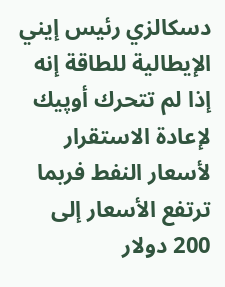دسكالزي رئيس إيني الإيطالية للطاقة إنه إذا لم تتحرك أوپيك لإعادة الاستقرار لأسعار النفط فربما ترتفع الأسعار إلى 200 دولار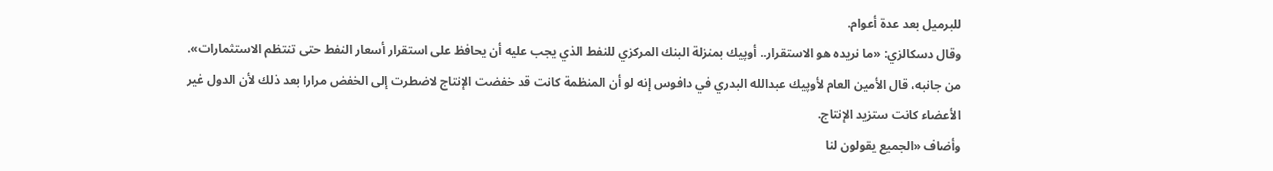للبرميل بعد عدة أعوام.
وقال دسكالزي: «ما نريده هو الاستقرار.. أوپيك بمنزلة البنك المركزي للنفط الذي يجب عليه أن يحافظ على استقرار أسعار النفط حتى تنتظم الاستثمارات».
من جانبه، قال الأمين العام لأوپيك عبدالله البدري في دافوس إنه لو أن المنظمة كانت قد خفضت الإنتاج لاضطرت إلى الخفض مرارا بعد ذلك لأن الدول غير الأعضاء كانت ستزيد الإنتاج.
وأضاف «الجميع يقولون لنا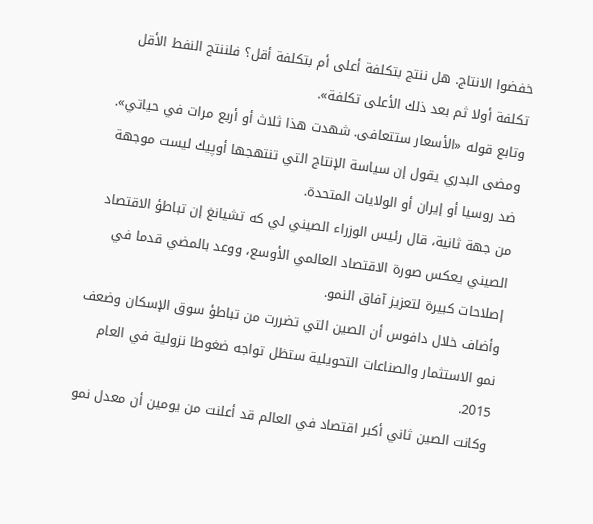خفضوا الانتاج. هل ننتج بتكلفة أعلى أم بتكلفة أقل؟ فلننتج النفط الأقل تكلفة أولا ثم بعد ذلك الأعلى تكلفة».
وتابع قوله «الأسعار ستتعافى. شهدت هذا ثلاث أو أربع مرات في حياتي».
ومضى البدري يقول إن سياسة الإنتاج التي تنتهجها أوپيك ليست موجهة ضد روسيا أو إيران أو الولايات المتحدة.
من جهة ثانية، قال رئيس الوزراء الصيني لي كه تشيانغ إن تباطؤ الاقتصاد الصيني يعكس صورة الاقتصاد العالمي الأوسع، ووعد بالمضي قدما في إصلاحات كبيرة لتعزيز آفاق النمو.
وأضاف خلال دافوس أن الصين التي تضررت من تباطؤ سوق الإسكان وضعف نمو الاستثمار والصناعات التحويلية ستظل تواجه ضغوطا نزولية في العام 2015.
وكانت الصين ثاني أكبر اقتصاد في العالم قد أعلنت من يومين أن معدل نمو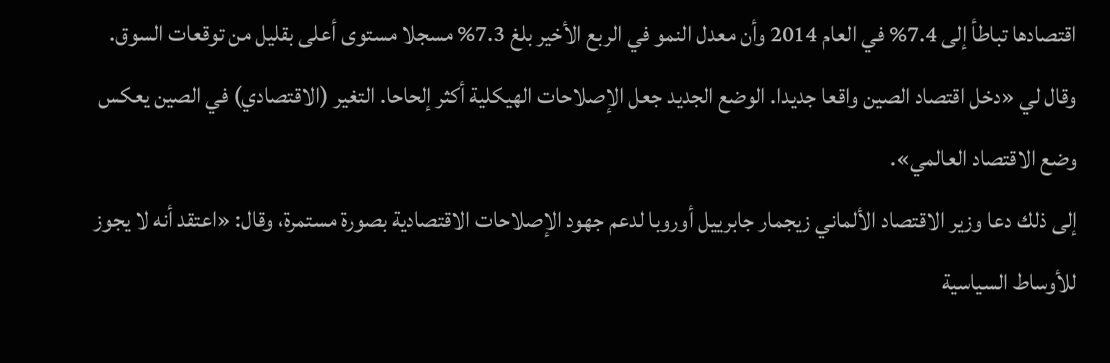اقتصادها تباطأ إلى 7.4% في العام 2014 وأن معدل النمو في الربع الأخير بلغ 7.3% مسجلا مستوى أعلى بقليل من توقعات السوق.
وقال لي «دخل اقتصاد الصين واقعا جديدا. الوضع الجديد جعل الإصلاحات الهيكلية أكثر إلحاحا. التغير (الاقتصادي) في الصين يعكس وضع الاقتصاد العالمي».
إلى ذلك دعا وزير الاقتصاد الألماني زيجمار جابرييل أوروبا لدعم جهود الإصلاحات الاقتصادية بصورة مستمرة، وقال: «اعتقد أنه لا يجوز للأوساط السياسية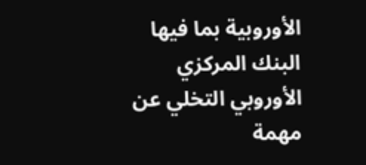الأوروبية بما فيها البنك المركزي الأوروبي التخلي عن مهمة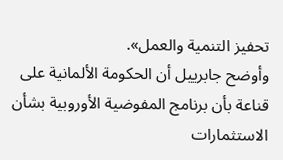تحفيز التنمية والعمل».
وأوضح جابرييل أن الحكومة الألمانية على قناعة بأن برنامج المفوضية الأوروبية بشأن الاستثمارات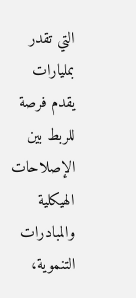التي تقدر بمليارات يقدم فرصة للربط بين الإصلاحات الهيكلية والمبادرات التنموية،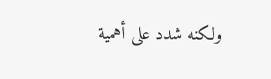ولكنه شدد على أهمية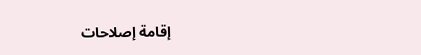إقامة إصلاحات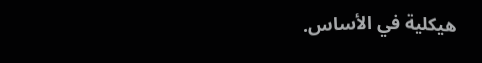هيكلية في الأساس.